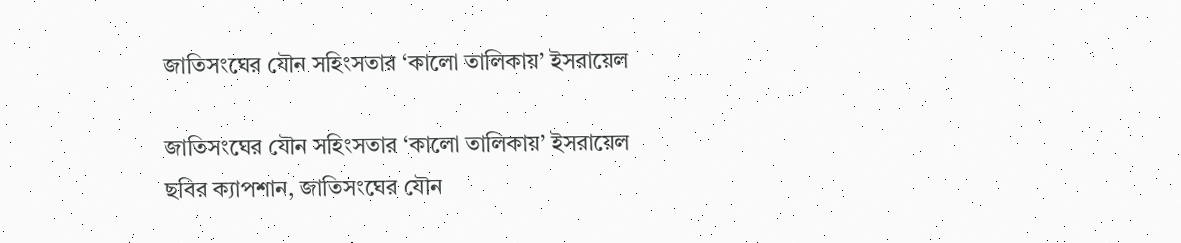জাতিসংঘের যৌন সহিংসতার ‘কালো তালিকায়’ ইসরায়েল

জাতিসংঘের যৌন সহিংসতার ‘কালো তালিকায়’ ইসরায়েল
ছবির ক্যাপশান, জাতিসংঘের যৌন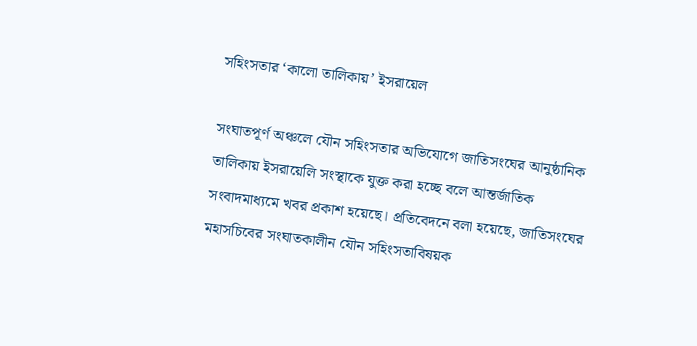সহিংসতার ‘কালো তালিকায়’ ইসরায়েল

সংঘাতপূর্ণ অঞ্চলে যৌন সহিংসতার অভিযোগে জাতিসংঘের আনুষ্ঠানিক তালিকায় ইসরায়েলি সংস্থাকে যুক্ত করা হচ্ছে বলে আন্তর্জাতিক সংবাদমাধ্যমে খবর প্রকাশ হয়েছে। প্রতিবেদনে বলা হয়েছে, জাতিসংঘের মহাসচিবের সংঘাতকালীন যৌন সহিংসতাবিষয়ক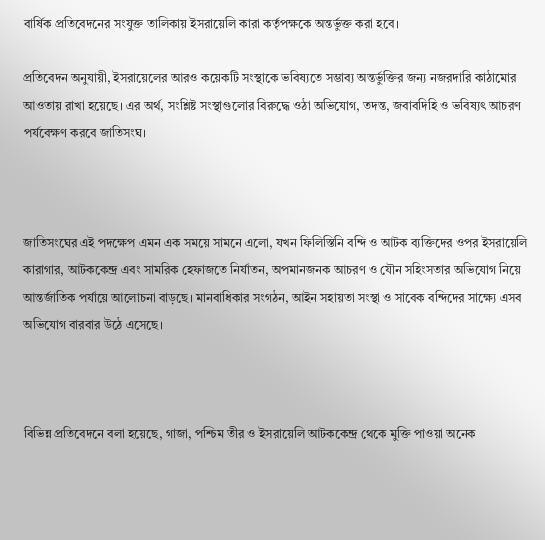বার্ষিক প্রতিবেদনের সংযুক্ত তালিকায় ইসরায়েলি কারা কর্তৃপক্ষকে অন্তর্ভুক্ত করা হবে।

প্রতিবেদন অনুযায়ী, ইসরায়েলের আরও কয়েকটি সংস্থাকে ভবিষ্যতে সম্ভাব্য অন্তর্ভুক্তির জন্য নজরদারি কাঠামোর আওতায় রাখা হয়েছে। এর অর্থ, সংশ্লিষ্ট সংস্থাগুলোর বিরুদ্ধে ওঠা অভিযোগ, তদন্ত, জবাবদিহি ও ভবিষ্যৎ আচরণ পর্যবেক্ষণ করবে জাতিসংঘ।



জাতিসংঘের এই পদক্ষেপ এমন এক সময়ে সামনে এলো, যখন ফিলিস্তিনি বন্দি ও আটক ব্যক্তিদের ওপর ইসরায়েলি কারাগার, আটককেন্দ্র এবং সামরিক হেফাজতে নির্যাতন, অপমানজনক আচরণ ও যৌন সহিংসতার অভিযোগ নিয়ে আন্তর্জাতিক পর্যায়ে আলোচনা বাড়ছে। মানবাধিকার সংগঠন, আইন সহায়তা সংস্থা ও সাবেক বন্দিদের সাক্ষ্যে এসব অভিযোগ বারবার উঠে এসেছে।



বিভিন্ন প্রতিবেদনে বলা হয়েছে, গাজা, পশ্চিম তীর ও ইসরায়েলি আটককেন্দ্র থেকে মুক্তি পাওয়া অনেক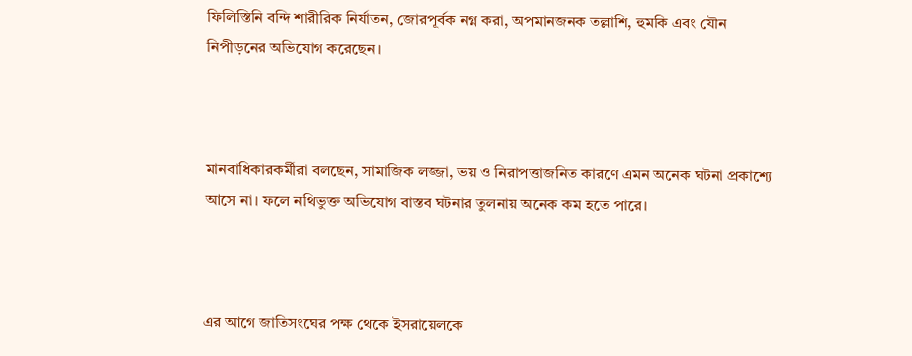ফিলিস্তিনি বন্দি শারীরিক নির্যাতন, জোরপূর্বক নগ্ন করা, অপমানজনক তল্লাশি, হুমকি এবং যৌন নিপীড়নের অভিযোগ করেছেন।



মানবাধিকারকর্মীরা বলছেন, সামাজিক লজ্জা, ভয় ও নিরাপত্তাজনিত কারণে এমন অনেক ঘটনা প্রকাশ্যে আসে না। ফলে নথিভুক্ত অভিযোগ বাস্তব ঘটনার তুলনায় অনেক কম হতে পারে।



এর আগে জাতিসংঘের পক্ষ থেকে ইসরায়েলকে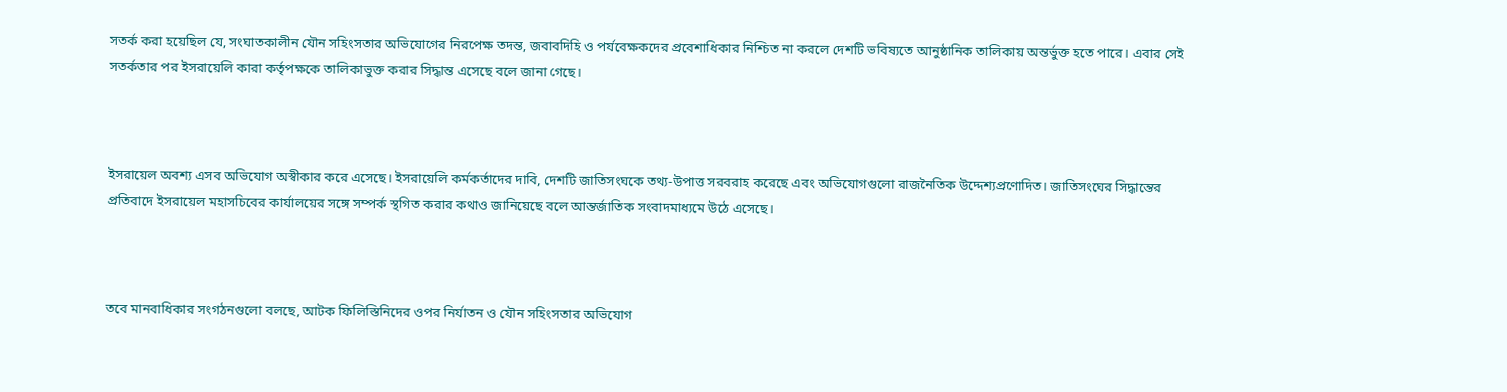সতর্ক করা হয়েছিল যে, সংঘাতকালীন যৌন সহিংসতার অভিযোগের নিরপেক্ষ তদন্ত, জবাবদিহি ও পর্যবেক্ষকদের প্রবেশাধিকার নিশ্চিত না করলে দেশটি ভবিষ্যতে আনুষ্ঠানিক তালিকায় অন্তর্ভুক্ত হতে পারে। এবার সেই সতর্কতার পর ইসরায়েলি কারা কর্তৃপক্ষকে তালিকাভুক্ত করার সিদ্ধান্ত এসেছে বলে জানা গেছে।



ইসরায়েল অবশ্য এসব অভিযোগ অস্বীকার করে এসেছে। ইসরায়েলি কর্মকর্তাদের দাবি, দেশটি জাতিসংঘকে তথ্য-উপাত্ত সরবরাহ করেছে এবং অভিযোগগুলো রাজনৈতিক উদ্দেশ্যপ্রণোদিত। জাতিসংঘের সিদ্ধান্তের প্রতিবাদে ইসরায়েল মহাসচিবের কার্যালয়ের সঙ্গে সম্পর্ক স্থগিত করার কথাও জানিয়েছে বলে আন্তর্জাতিক সংবাদমাধ্যমে উঠে এসেছে।



তবে মানবাধিকার সংগঠনগুলো বলছে, আটক ফিলিস্তিনিদের ওপর নির্যাতন ও যৌন সহিংসতার অভিযোগ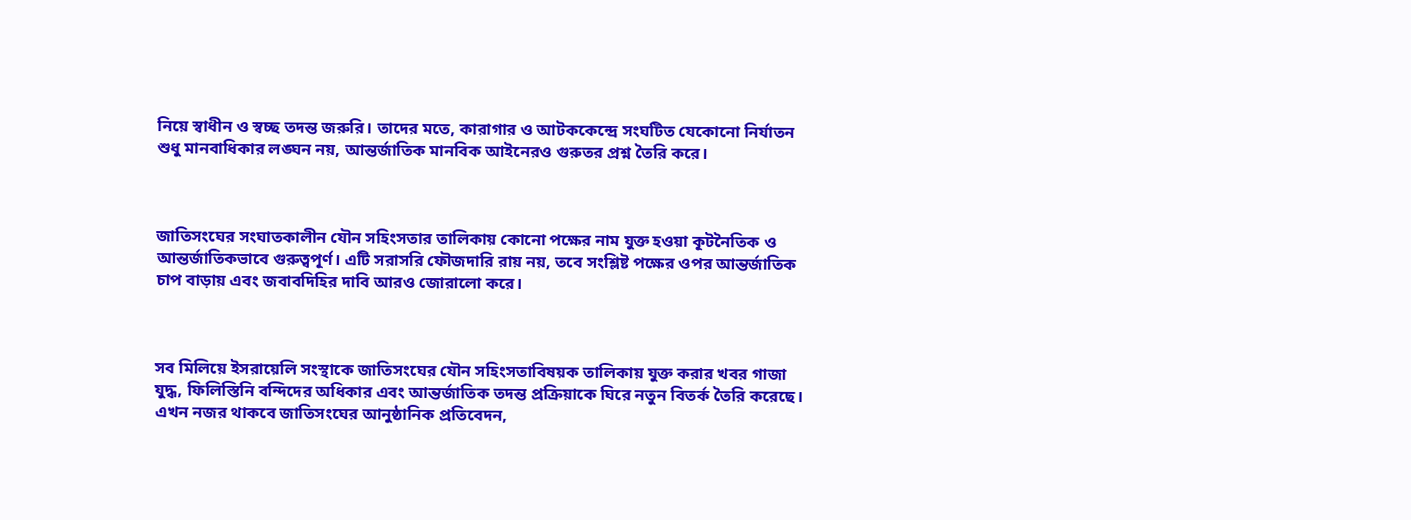নিয়ে স্বাধীন ও স্বচ্ছ তদন্ত জরুরি। তাদের মতে, কারাগার ও আটককেন্দ্রে সংঘটিত যেকোনো নির্যাতন শুধু মানবাধিকার লঙ্ঘন নয়, আন্তর্জাতিক মানবিক আইনেরও গুরুতর প্রশ্ন তৈরি করে।



জাতিসংঘের সংঘাতকালীন যৌন সহিংসতার তালিকায় কোনো পক্ষের নাম যুক্ত হওয়া কূটনৈতিক ও আন্তর্জাতিকভাবে গুরুত্বপূর্ণ। এটি সরাসরি ফৌজদারি রায় নয়, তবে সংশ্লিষ্ট পক্ষের ওপর আন্তর্জাতিক চাপ বাড়ায় এবং জবাবদিহির দাবি আরও জোরালো করে।



সব মিলিয়ে ইসরায়েলি সংস্থাকে জাতিসংঘের যৌন সহিংসতাবিষয়ক তালিকায় যুক্ত করার খবর গাজা যুদ্ধ, ফিলিস্তিনি বন্দিদের অধিকার এবং আন্তর্জাতিক তদন্ত প্রক্রিয়াকে ঘিরে নতুন বিতর্ক তৈরি করেছে। এখন নজর থাকবে জাতিসংঘের আনুষ্ঠানিক প্রতিবেদন,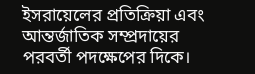ইসরায়েলের প্রতিক্রিয়া এবং আন্তর্জাতিক সম্প্রদায়ের পরবর্তী পদক্ষেপের দিকে।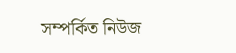সম্পর্কিত নিউজ